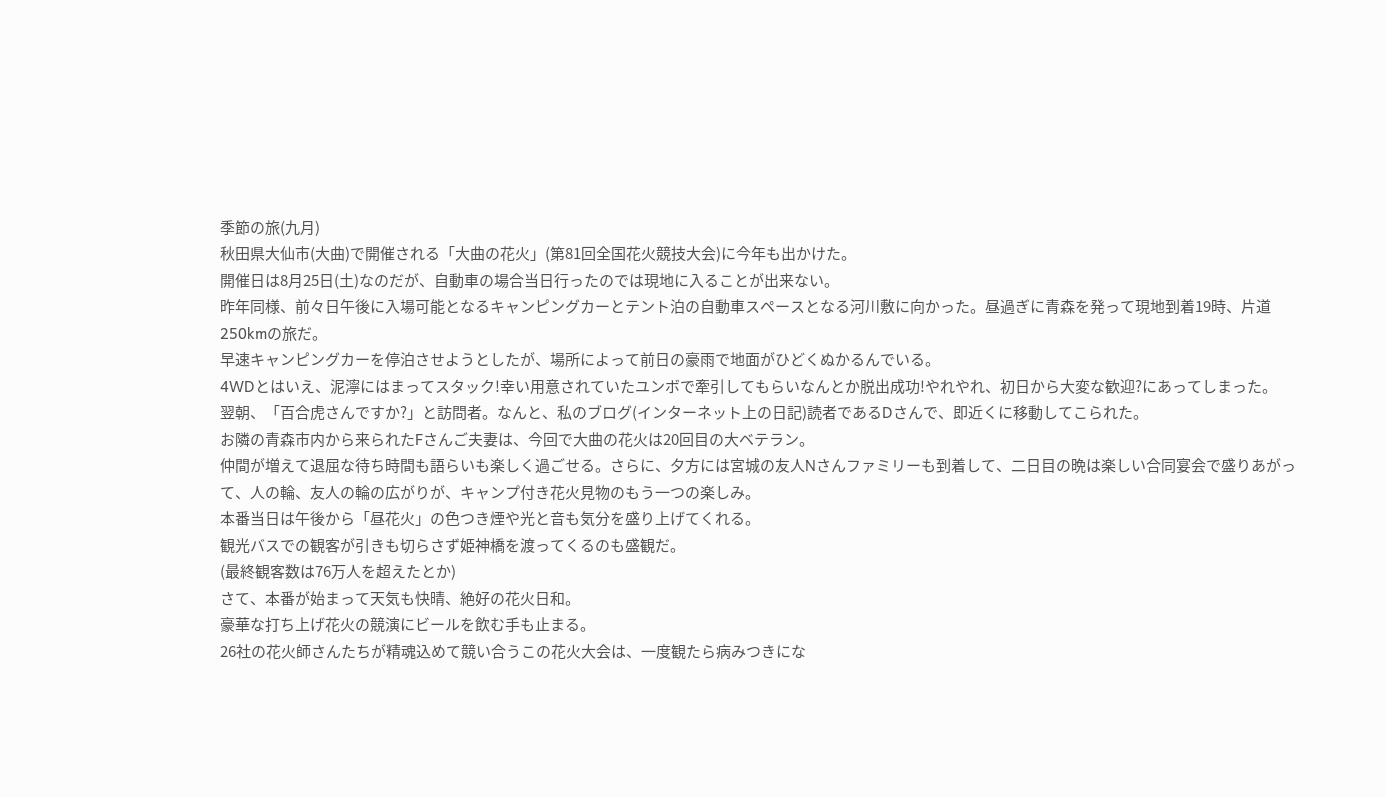季節の旅(九月)
秋田県大仙市(大曲)で開催される「大曲の花火」(第81回全国花火競技大会)に今年も出かけた。
開催日は8月25日(土)なのだが、自動車の場合当日行ったのでは現地に入ることが出来ない。
昨年同様、前々日午後に入場可能となるキャンピングカーとテント泊の自動車スペースとなる河川敷に向かった。昼過ぎに青森を発って現地到着19時、片道250kmの旅だ。
早速キャンピングカーを停泊させようとしたが、場所によって前日の豪雨で地面がひどくぬかるんでいる。
4WDとはいえ、泥濘にはまってスタック!幸い用意されていたユンボで牽引してもらいなんとか脱出成功!やれやれ、初日から大変な歓迎?にあってしまった。
翌朝、「百合虎さんですか?」と訪問者。なんと、私のブログ(インターネット上の日記)読者であるDさんで、即近くに移動してこられた。
お隣の青森市内から来られたFさんご夫妻は、今回で大曲の花火は20回目の大ベテラン。
仲間が増えて退屈な待ち時間も語らいも楽しく過ごせる。さらに、夕方には宮城の友人Nさんファミリーも到着して、二日目の晩は楽しい合同宴会で盛りあがって、人の輪、友人の輪の広がりが、キャンプ付き花火見物のもう一つの楽しみ。
本番当日は午後から「昼花火」の色つき煙や光と音も気分を盛り上げてくれる。
観光バスでの観客が引きも切らさず姫神橋を渡ってくるのも盛観だ。
(最終観客数は76万人を超えたとか)
さて、本番が始まって天気も快晴、絶好の花火日和。
豪華な打ち上げ花火の競演にビールを飲む手も止まる。
26社の花火師さんたちが精魂込めて競い合うこの花火大会は、一度観たら病みつきにな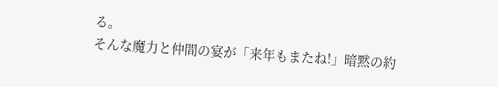る。
そんな魔力と仲間の宴が「来年もまたね!」暗黙の約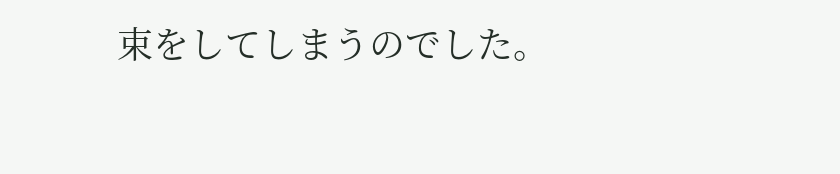束をしてしまうのでした。